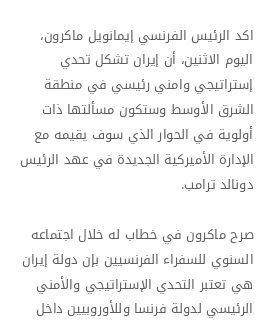اكد الرئيس الفرنسي إيمانويل ماكرون، اليوم الاثنين، أن إيران تشكل تحدي إستراتيجي وامني رئيسي في منطقة الشرق الأوسط وستكون مسألتها ذات أولوية في الحوار الذي سوف يقيمه مع الإدارة الأميركية الجديدة في عهد الرئيس دونالد ترامب.

صرح ماكرون في خطاب له خلال اجتماعه السنوي للسفراء الفرنسيين بإن دولة إيران هي تعتبر التحدي الإستراتيجي والأمني الرئيسي لدولة فرنسا وللأوروبيين داخل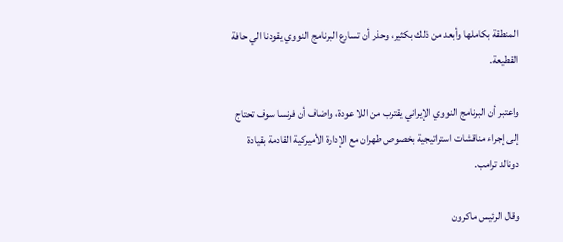المنطقة بكاملها وأبعد من ذلك بكثير، وحذر أن تسارع البرنامج النووي يقودنا الي حافة القطيعة.

واعتبر أن البرنامج النووي الإيراني يقترب من اللا عودة، واضاف أن فرنسا سوف تحتاج إلى إجراء مناقشات استراتيجية بخصوص طهران مع الإدارة الأميركية القادمة بقيادة دونالد ترامب.

وقال الرئيس ماكرون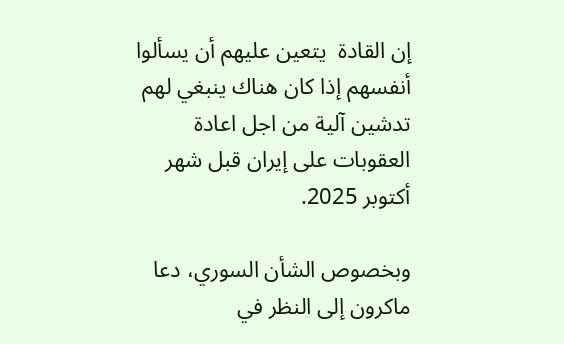إن القادة  يتعين عليهم أن يسألوا أنفسهم إذا كان هناك ينبغي لهم تدشين آلية من اجل اعادة العقوبات على إيران قبل شهر أكتوبر 2025.

وبخصوص الشأن السوري، دعا ماكرون إلى النظر في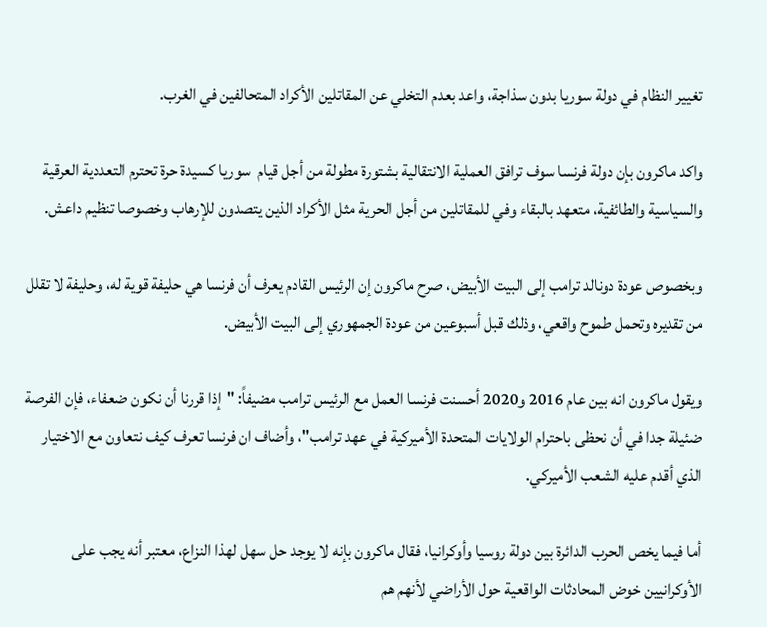تغيير النظام في دولة سوريا بدون سذاجة، واعد بعدم التخلي عن المقاتلين الأكراد المتحالفين في الغرب.

واكد ماكرون بإن دولة فرنسا سوف ترافق العملية الانتقالية بشتورة مطولة من أجل قيام  سوريا كسيدة حرة تحترم التعددية العرقية والسياسية والطائفية، متعهد بالبقاء وفي للمقاتلين من أجل الحرية مثل الأكراد الذين يتصدون للإرهاب وخصوصا تنظيم داعش.

وبخصوص عودة دونالد ترامب إلى البيت الأبيض، صرح ماكرون إن الرئيس القادم يعرف أن فرنسا هي حليفة قوية له، وحليفة لا تقلل من تقديره وتحمل طموح واقعي، وذلك قبل أسبوعين من عودة الجمهوري إلى البيت الأبيض.

ويقول ماكرون انه بين عام 2016 و2020 أحسنت فرنسا العمل مع الرئيس ترامب مضيفاً: "إذا قررنا أن نكون ضعفاء، فإن الفرصة ضئيلة جدا في أن نحظى باحترام الولايات المتحدة الأميركية في عهد ترامب"، وأضاف ان فرنسا تعرف كيف نتعاون مع الاختيار الذي أقدم عليه الشعب الأميركي.

أما فيما يخص الحرب الدائرة بين دولة روسيا وأوكرانيا، فقال ماكرون بإنه لا يوجد حل سهل لهذا النزاع، معتبر أنه يجب على الأوكرانيين خوض المحادثات الواقعية حول الأراضي لأنهم هم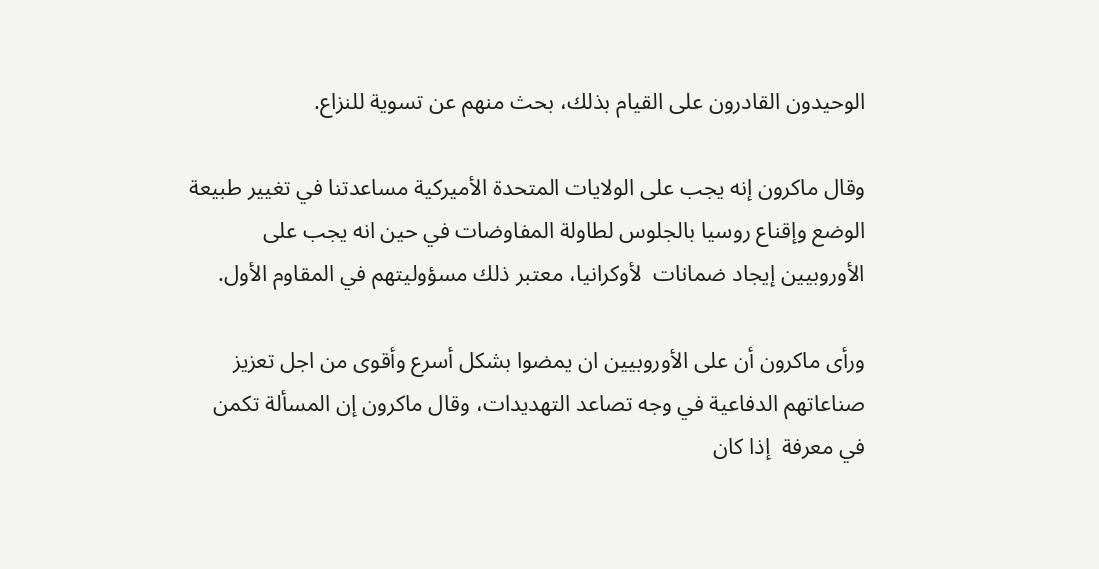الوحيدون القادرون على القيام بذلك، بحث منهم عن تسوية للنزاع.

وقال ماكرون إنه يجب على الولايات المتحدة الأميركية مساعدتنا في تغيير طبيعة الوضع وإقناع روسيا بالجلوس لطاولة المفاوضات في حين انه يجب على الأوروبيين إيجاد ضمانات  لأوكرانيا، معتبر ذلك مسؤوليتهم في المقاوم الأول.

ورأى ماكرون أن على الأوروبيين ان يمضوا بشكل أسرع وأقوى من اجل تعزيز صناعاتهم الدفاعية في وجه تصاعد التهديدات، وقال ماكرون إن المسألة تكمن في معرفة  إذا كان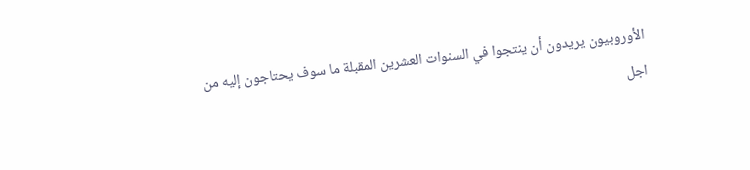الأوروبيون يريدون أن ينتجوا في السنوات العشرين المقبلة ما سوف يحتاجون إليه من اجل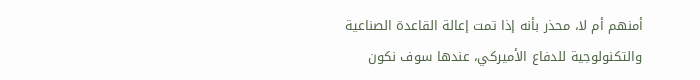أمنهم أم لا، محذر بأنه إذا تمت إعالة القاعدة الصناعية والتكنولوجية للدفاع الأميركي، عندها سوف نكون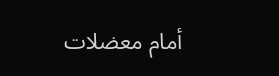أمام معضلات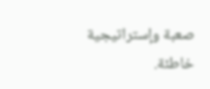صعبة وإستراتيجية خاطئة.